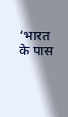‘भारत के पास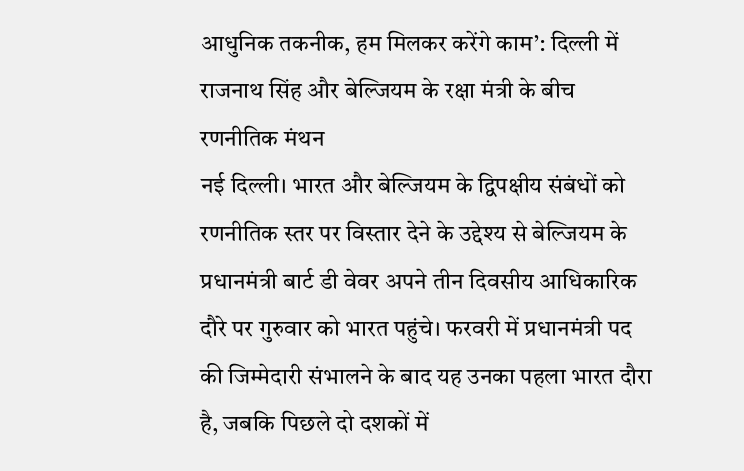आधुनिक तकनीक, हम मिलकर करेंगे काम’: दिल्ली में राजनाथ सिंह और बेल्जियम के रक्षा मंत्री के बीच रणनीतिक मंथन
नई दिल्ली। भारत और बेल्जियम के द्विपक्षीय संबंधों को रणनीतिक स्तर पर विस्तार देने के उद्देश्य से बेल्जियम के प्रधानमंत्री बार्ट डी वेवर अपने तीन दिवसीय आधिकारिक दौरे पर गुरुवार को भारत पहुंचे। फरवरी में प्रधानमंत्री पद की जिम्मेदारी संभालने के बाद यह उनका पहला भारत दौरा है, जबकि पिछले दो दशकों में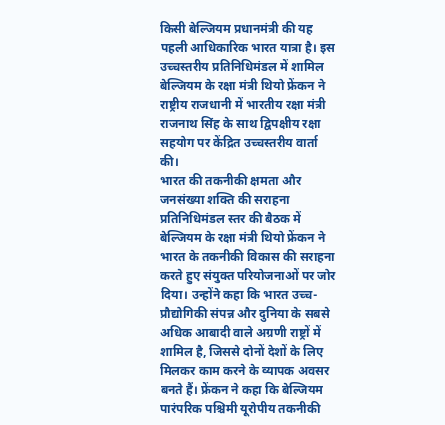किसी बेल्जियम प्रधानमंत्री की यह पहली आधिकारिक भारत यात्रा है। इस उच्चस्तरीय प्रतिनिधिमंडल में शामिल बेल्जियम के रक्षा मंत्री थियो फ्रेंकन ने राष्ट्रीय राजधानी में भारतीय रक्षा मंत्री राजनाथ सिंह के साथ द्विपक्षीय रक्षा सहयोग पर केंद्रित उच्चस्तरीय वार्ता की।
भारत की तकनीकी क्षमता और जनसंख्या शक्ति की सराहना
प्रतिनिधिमंडल स्तर की बैठक में बेल्जियम के रक्षा मंत्री थियो फ्रेंकन ने भारत के तकनीकी विकास की सराहना करते हुए संयुक्त परियोजनाओं पर जोर दिया। उन्होंने कहा कि भारत उच्च-प्रौद्योगिकी संपन्न और दुनिया के सबसे अधिक आबादी वाले अग्रणी राष्ट्रों में शामिल है, जिससे दोनों देशों के लिए मिलकर काम करने के व्यापक अवसर बनते हैं। फ्रेंकन ने कहा कि बेल्जियम पारंपरिक पश्चिमी यूरोपीय तकनीकी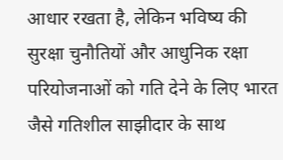आधार रखता है, लेकिन भविष्य की सुरक्षा चुनौतियों और आधुनिक रक्षा परियोजनाओं को गति देने के लिए भारत जैसे गतिशील साझीदार के साथ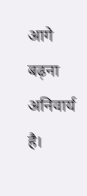आगे बढ़ना अनिवार्य है।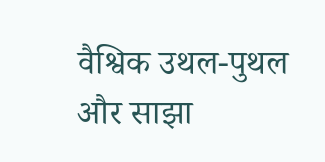वैश्विक उथल-पुथल और साझा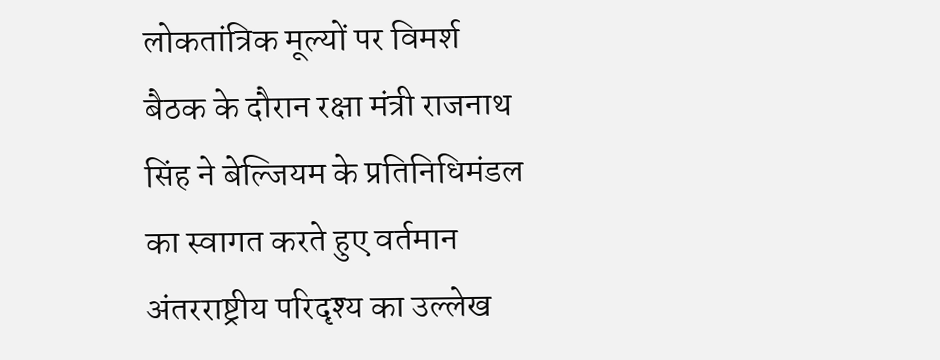लोकतांत्रिक मूल्यों पर विमर्श
बैठक के दौरान रक्षा मंत्री राजनाथ सिंह ने बेल्जियम के प्रतिनिधिमंडल का स्वागत करते हुए वर्तमान अंतरराष्ट्रीय परिदृश्य का उल्लेख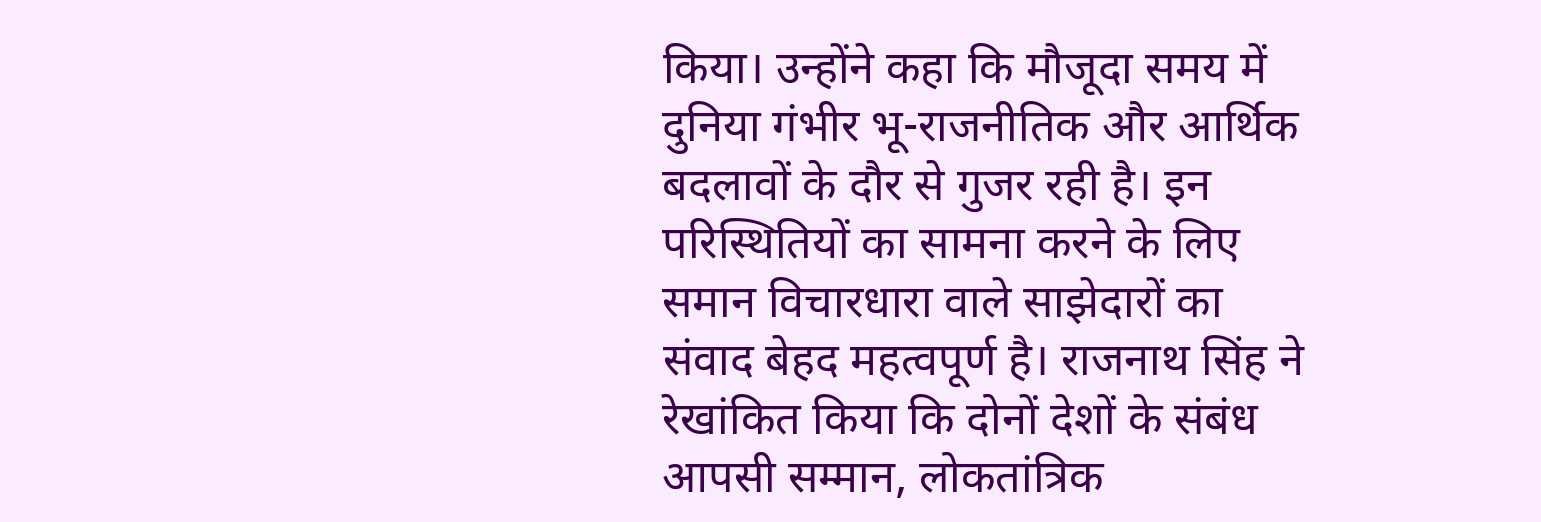किया। उन्होंने कहा कि मौजूदा समय में दुनिया गंभीर भू-राजनीतिक और आर्थिक बदलावों के दौर से गुजर रही है। इन परिस्थितियों का सामना करने के लिए समान विचारधारा वाले साझेदारों का संवाद बेहद महत्वपूर्ण है। राजनाथ सिंह ने रेखांकित किया कि दोनों देशों के संबंध आपसी सम्मान, लोकतांत्रिक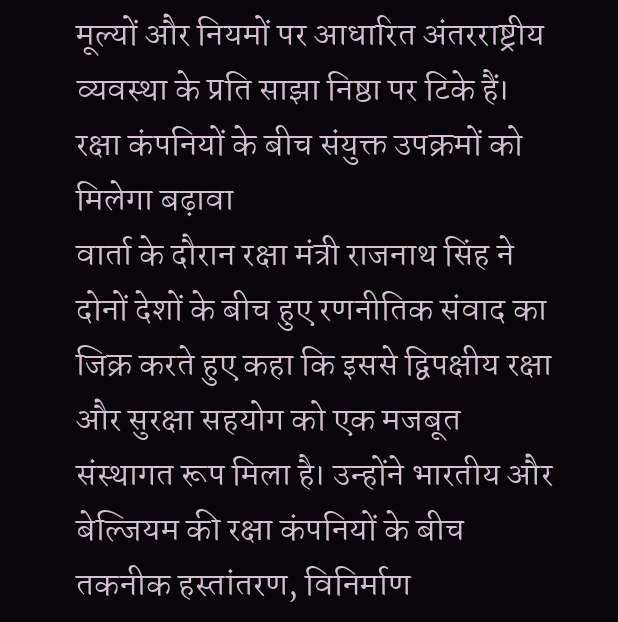मूल्यों और नियमों पर आधारित अंतरराष्ट्रीय व्यवस्था के प्रति साझा निष्ठा पर टिके हैं।
रक्षा कंपनियों के बीच संयुक्त उपक्रमों को मिलेगा बढ़ावा
वार्ता के दौरान रक्षा मंत्री राजनाथ सिंह ने दोनों देशों के बीच हुए रणनीतिक संवाद का जिक्र करते हुए कहा कि इससे द्विपक्षीय रक्षा और सुरक्षा सहयोग को एक मजबूत संस्थागत रूप मिला है। उन्होंने भारतीय और बेल्जियम की रक्षा कंपनियों के बीच तकनीक हस्तांतरण, विनिर्माण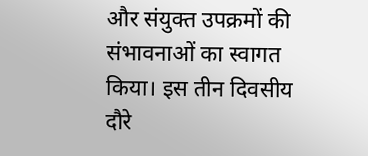और संयुक्त उपक्रमों की संभावनाओं का स्वागत किया। इस तीन दिवसीय दौरे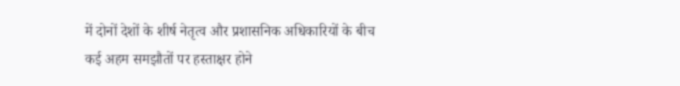में दोनों देशों के शीर्ष नेतृत्व और प्रशासनिक अधिकारियों के बीच कई अहम समझौतों पर हस्ताक्षर होने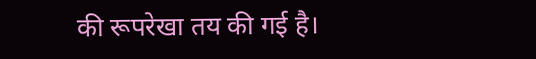की रूपरेखा तय की गई है।